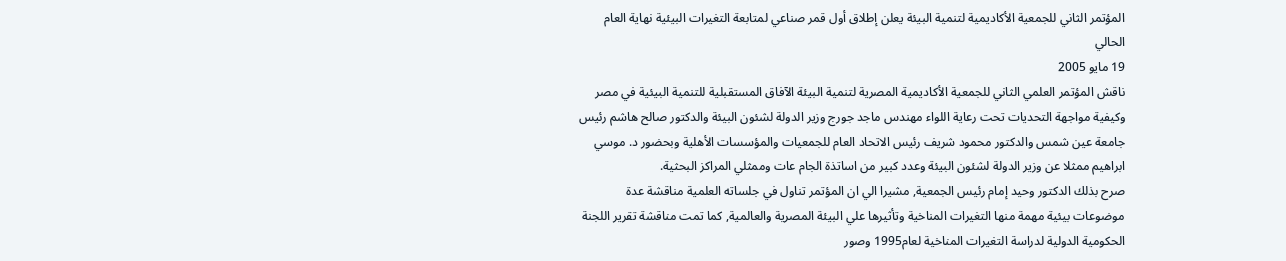المؤتمر الثاني للجمعية الأكاديمية لتنمية البيئة يعلن إطلاق أول قمر صناعي لمتابعة التغيرات البيئية نهاية العام الحالي
19 مايو 2005
ناقش المؤتمر العلمي الثاني للجمعية الأكاديمية المصرية لتنمية البيئة الآفاق المستقبلية للتنمية البيئية في مصر وكيفية مواجهة التحديات تحت رعاية اللواء مهندس ماجد جورج وزير الدولة لشئون البيئة والدكتور صالح هاشم رئيس جامعة عين شمس والدكتور محمود شريف رئيس الاتحاد العام للجمعيات والمؤسسات الأهلية وبحضور د. موسي ابراهيم ممثلا عن وزير الدولة لشئون البيئة وعدد كبير من اساتذة الجام عات وممثلي المراكز البحثية.
صرح بذلك الدكتور وحيد إمام رئيس الجمعية, مشيرا الي ان المؤتمر تناول في جلساته العلمية مناقشة عدة موضوعات بيئية مهمة منها التغيرات المناخية وتأثيرها علي البيئة المصرية والعالمية, كما تمت مناقشة تقرير اللجنة الحكومية الدولية لدراسة التغيرات المناخية لعام1995 وصور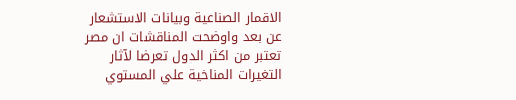الاقمار الصناعية وبيانات الاستشعار عن بعد واوضحت المناقشات ان مصر تعتبر من اكثر الدول تعرضا لآثار التغيرات المناخية علي المستوي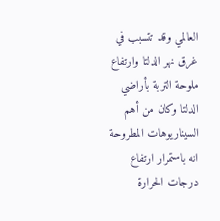العالمي وقد تتسبب في غرق نهر الدلتا وارتفاع ملوحة التربة بأراضي الدلتا وكان من أهم السيناريوهات المطروحة انه باستمرار ارتفاع درجات الحرارة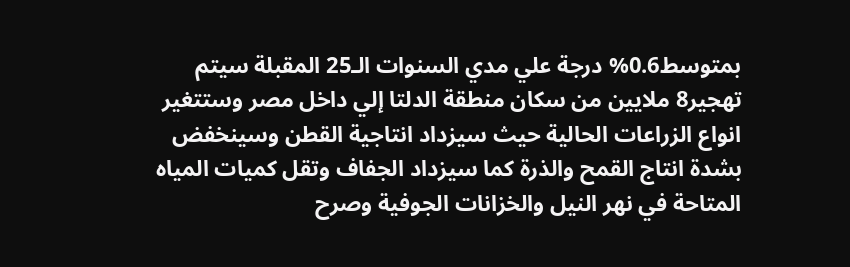بمتوسط0.6% درجة علي مدي السنوات الـ25 المقبلة سيتم تهجير8 ملايين من سكان منطقة الدلتا إلي داخل مصر وستتغير انواع الزراعات الحالية حيث سيزداد انتاجية القطن وسينخفض بشدة انتاج القمح والذرة كما سيزداد الجفاف وتقل كميات المياه المتاحة في نهر النيل والخزانات الجوفية وصرح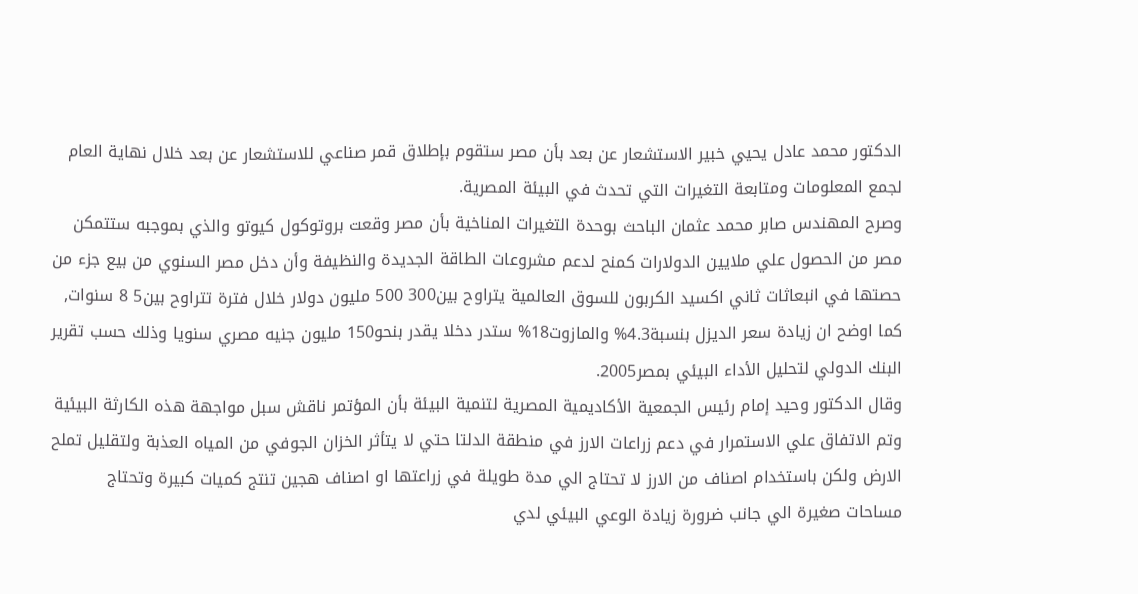الدكتور محمد عادل يحيي خبير الاستشعار عن بعد بأن مصر ستقوم بإطلاق قمر صناعي للاستشعار عن بعد خلال نهاية العام لجمع المعلومات ومتابعة التغيرات التي تحدث في البيئة المصرية.
وصرح المهندس صابر محمد عثمان الباحث بوحدة التغيرات المناخية بأن مصر وقعت بروتوكول كيوتو والذي بموجبه ستتمكن مصر من الحصول علي ملايين الدولارات كمنح لدعم مشروعات الطاقة الجديدة والنظيفة وأن دخل مصر السنوي من بيع جزء من حصتها في انبعاثات ثاني اكسيد الكربون للسوق العالمية يتراوح بين300 500 مليون دولار خلال فترة تتراوح بين5 8 سنوات, كما اوضح ان زيادة سعر الديزل بنسبة4.3% والمازوت18% ستدر دخلا يقدر بنحو150 مليون جنيه مصري سنويا وذلك حسب تقرير البنك الدولي لتحليل الأداء البيئي بمصر2005.
وقال الدكتور وحيد إمام رئيس الجمعية الأكاديمية المصرية لتنمية البيئة بأن المؤتمر ناقش سبل مواجهة هذه الكارثة البيئية وتم الاتفاق علي الاستمرار في دعم زراعات الارز في منطقة الدلتا حتي لا يتأثر الخزان الجوفي من المياه العذبة ولتقليل تملح الارض ولكن باستخدام اصناف من الارز لا تحتاج الي مدة طويلة في زراعتها او اصناف هجين تنتج كميات كبيرة وتحتاج مساحات صغيرة الي جانب ضرورة زيادة الوعي البيئي لدي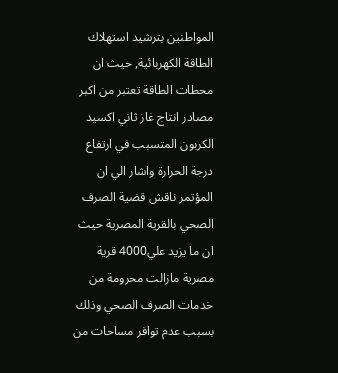المواطنين بترشيد استهلاك الطاقة الكهربائية, حيث ان محطات الطاقة تعتبر من اكبر مصادر انتاج غاز ثاني اكسيد الكربون المتسبب في ارتفاع درجة الحرارة واشار الي ان المؤتمر ناقش قضية الصرف الصحي بالقرية المصرية حيث ان ما يزيد علي4000 قرية مصرية مازالت محرومة من خدمات الصرف الصحي وذلك بسبب عدم توافر مساحات من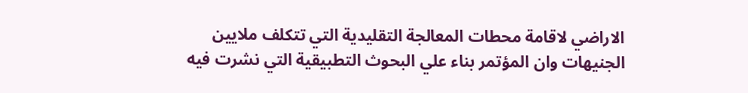الاراضي لاقامة محطات المعالجة التقليدية التي تتكلف ملايين الجنيهات وان المؤتمر بناء علي البحوث التطبيقية التي نشرت فيه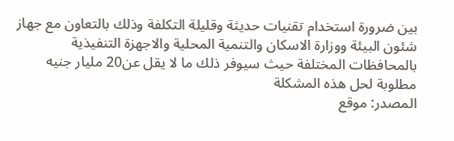بين ضرورة استخدام تقنيات حديثة وقليلة التكلفة وذلك بالتعاون مع جهاز شئون البيئة ووزارة الاسكان والتنمية المحلية والاجهزة التنفيذية بالمحافظات المختلفة حيث سيوفر ذلك ما لا يقل عن20 مليار جنيه مطلوبة لحل هذه المشكلة
المصدر: موقع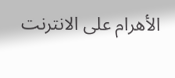الأهرام على الانترنت